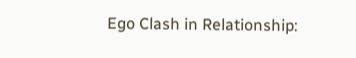Ego Clash in Relationship: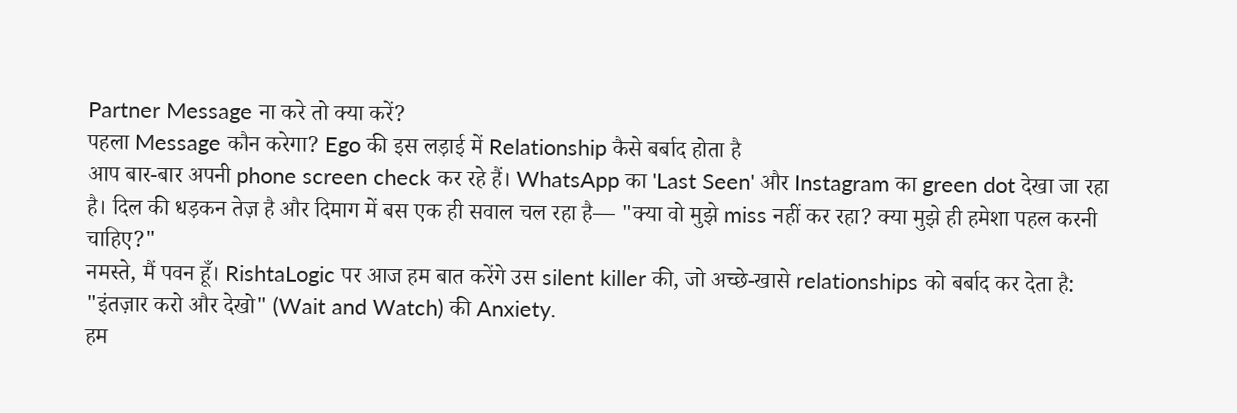Partner Message ना करे तो क्या करें?
पहला Message कौन करेगा? Ego की इस लड़ाई में Relationship कैसे बर्बाद होता है
आप बार-बार अपनी phone screen check कर रहे हैं। WhatsApp का 'Last Seen' और Instagram का green dot देखा जा रहा है। दिल की धड़कन तेज़ है और दिमाग में बस एक ही सवाल चल रहा है— "क्या वो मुझे miss नहीं कर रहा? क्या मुझे ही हमेशा पहल करनी चाहिए?"
नमस्ते, मैं पवन हूँ। RishtaLogic पर आज हम बात करेंगे उस silent killer की, जो अच्छे-खासे relationships को बर्बाद कर देता है: "इंतज़ार करो और देखो" (Wait and Watch) की Anxiety.
हम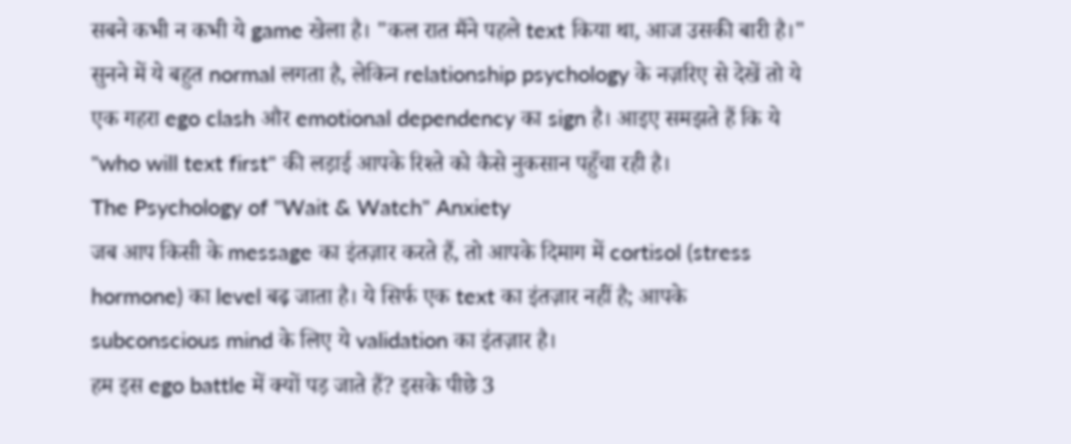सबने कभी न कभी ये game खेला है। "कल रात मैंने पहले text किया था, आज उसकी बारी है।" सुनने में ये बहुत normal लगता है, लेकिन relationship psychology के नज़रिए से देखें तो ये एक गहरा ego clash और emotional dependency का sign है। आइए समझते हैं कि ये "who will text first" की लड़ाई आपके रिश्ते को कैसे नुकसान पहुँचा रही है।
The Psychology of "Wait & Watch" Anxiety
जब आप किसी के message का इंतज़ार करते हैं, तो आपके दिमाग में cortisol (stress hormone) का level बढ़ जाता है। ये सिर्फ एक text का इंतज़ार नहीं है; आपके subconscious mind के लिए ये validation का इंतज़ार है।
हम इस ego battle में क्यों पड़ जाते हैं? इसके पीछे 3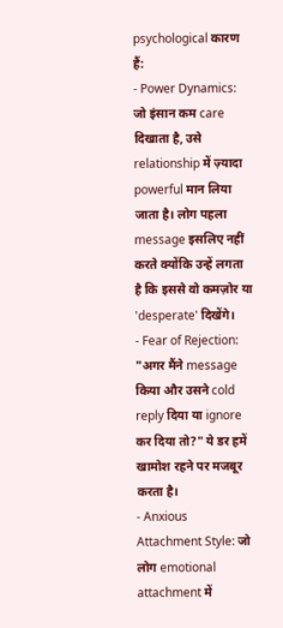psychological कारण हैं:
- Power Dynamics: जो इंसान कम care दिखाता है, उसे relationship में ज़्यादा powerful मान लिया जाता है। लोग पहला message इसलिए नहीं करते क्योंकि उन्हें लगता है कि इससे वो कमज़ोर या 'desperate' दिखेंगे।
- Fear of Rejection: "अगर मैंने message किया और उसने cold reply दिया या ignore कर दिया तो?" ये डर हमें खामोश रहने पर मजबूर करता है।
- Anxious Attachment Style: जो लोग emotional attachment में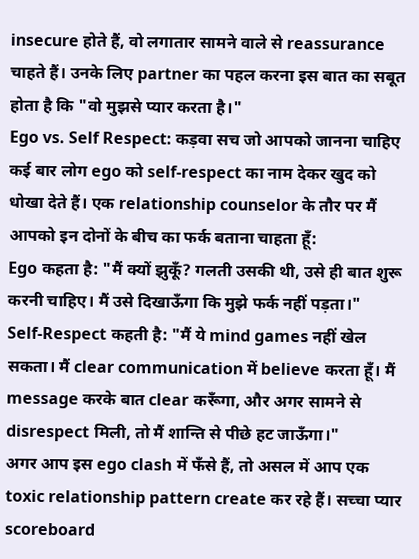insecure होते हैं, वो लगातार सामने वाले से reassurance चाहते हैं। उनके लिए partner का पहल करना इस बात का सबूत होता है कि "वो मुझसे प्यार करता है।"
Ego vs. Self Respect: कड़वा सच जो आपको जानना चाहिए
कई बार लोग ego को self-respect का नाम देकर खुद को धोखा देते हैं। एक relationship counselor के तौर पर मैं आपको इन दोनों के बीच का फर्क बताना चाहता हूँ:
Ego कहता है: "मैं क्यों झुकूँ? गलती उसकी थी, उसे ही बात शुरू करनी चाहिए। मैं उसे दिखाऊँगा कि मुझे फर्क नहीं पड़ता।"
Self-Respect कहती है: "मैं ये mind games नहीं खेल सकता। मैं clear communication में believe करता हूँ। मैं message करके बात clear करूँगा, और अगर सामने से disrespect मिली, तो मैं शान्ति से पीछे हट जाऊँगा।"
अगर आप इस ego clash में फँसे हैं, तो असल में आप एक toxic relationship pattern create कर रहे हैं। सच्चा प्यार scoreboard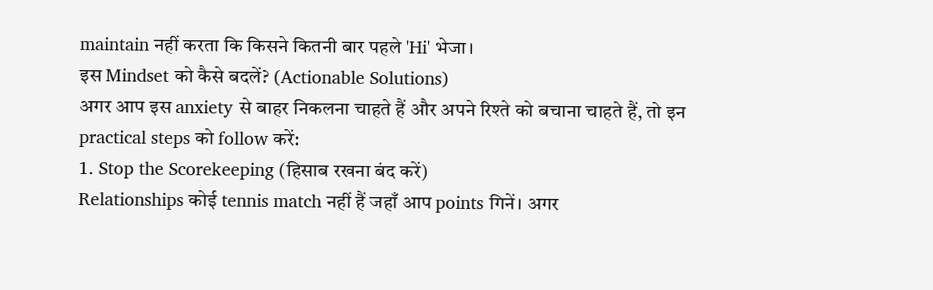maintain नहीं करता कि किसने कितनी बार पहले 'Hi' भेजा।
इस Mindset को कैसे बदलें? (Actionable Solutions)
अगर आप इस anxiety से बाहर निकलना चाहते हैं और अपने रिश्ते को बचाना चाहते हैं, तो इन practical steps को follow करें:
1. Stop the Scorekeeping (हिसाब रखना बंद करें)
Relationships कोई tennis match नहीं हैं जहाँ आप points गिनें। अगर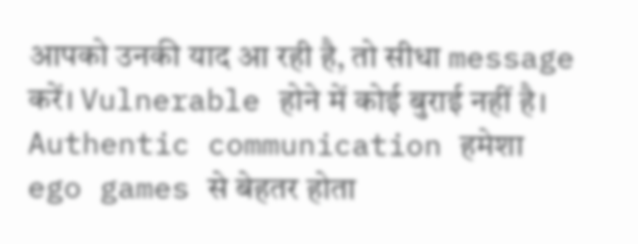आपको उनकी याद आ रही है, तो सीधा message करें। Vulnerable होने में कोई बुराई नहीं है। Authentic communication हमेशा ego games से बेहतर होता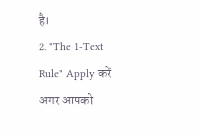है।
2. "The 1-Text Rule" Apply करें
अगर आपको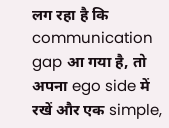लग रहा है कि communication gap आ गया है, तो अपना ego side में रखें और एक simple,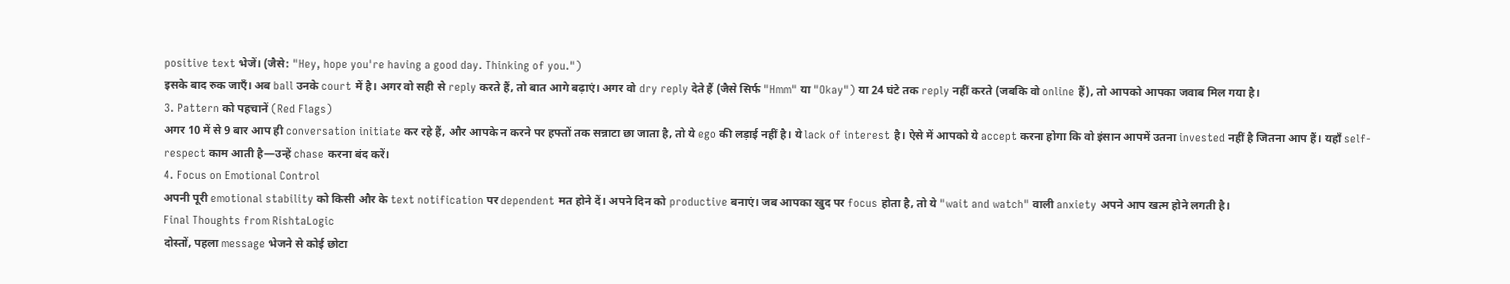positive text भेजें। (जैसे: "Hey, hope you're having a good day. Thinking of you.")
इसके बाद रुक जाएँ। अब ball उनके court में है। अगर वो सही से reply करते हैं, तो बात आगे बढ़ाएं। अगर वो dry reply देते हैं (जैसे सिर्फ "Hmm" या "Okay") या 24 घंटे तक reply नहीं करते (जबकि वो online हैं), तो आपको आपका जवाब मिल गया है।
3. Pattern को पहचानें (Red Flags)
अगर 10 में से 9 बार आप ही conversation initiate कर रहे हैं, और आपके न करने पर हफ्तों तक सन्नाटा छा जाता है, तो ये ego की लड़ाई नहीं है। ये lack of interest है। ऐसे में आपको ये accept करना होगा कि वो इंसान आपमें उतना invested नहीं है जितना आप हैं। यहाँ self-respect काम आती है—उन्हें chase करना बंद करें।
4. Focus on Emotional Control
अपनी पूरी emotional stability को किसी और के text notification पर dependent मत होने दें। अपने दिन को productive बनाएं। जब आपका खुद पर focus होता है, तो ये "wait and watch" वाली anxiety अपने आप खत्म होने लगती है।
Final Thoughts from RishtaLogic
दोस्तों, पहला message भेजने से कोई छोटा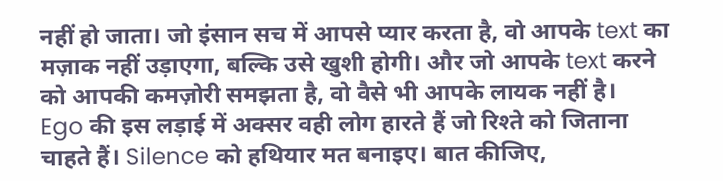नहीं हो जाता। जो इंसान सच में आपसे प्यार करता है, वो आपके text का मज़ाक नहीं उड़ाएगा, बल्कि उसे खुशी होगी। और जो आपके text करने को आपकी कमज़ोरी समझता है, वो वैसे भी आपके लायक नहीं है।
Ego की इस लड़ाई में अक्सर वही लोग हारते हैं जो रिश्ते को जिताना चाहते हैं। Silence को हथियार मत बनाइए। बात कीजिए,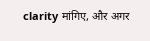clarity मांगिए, और अगर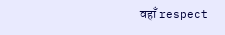वहाँ respect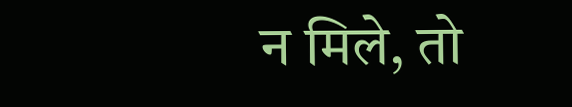न मिले, तो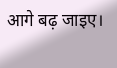आगे बढ़ जाइए।